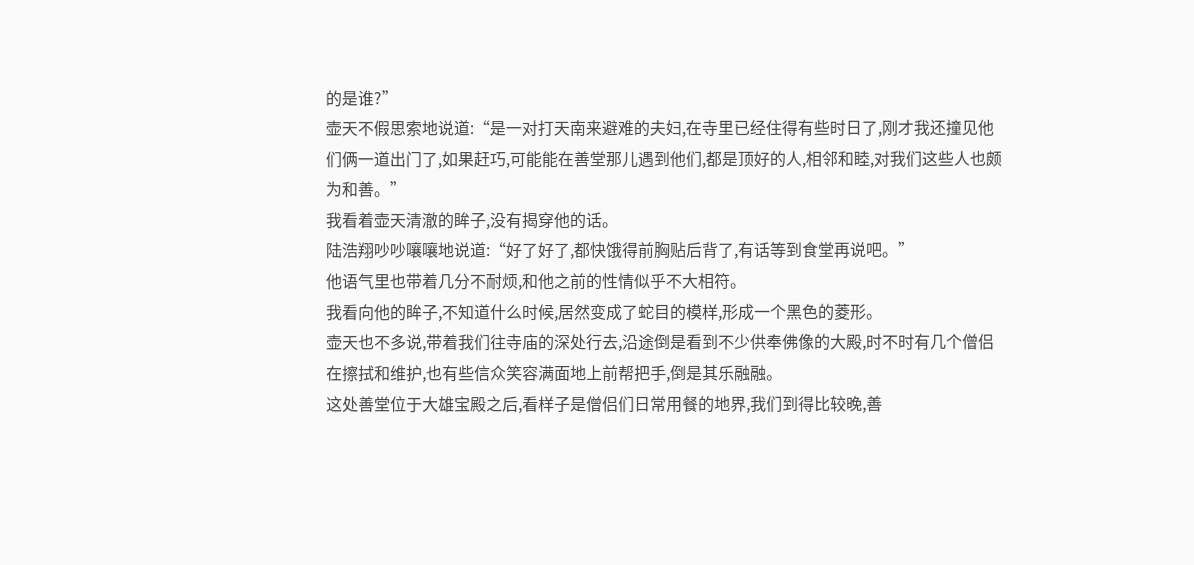的是谁?”
壶天不假思索地说道:“是一对打天南来避难的夫妇,在寺里已经住得有些时日了,刚才我还撞见他们俩一道出门了,如果赶巧,可能能在善堂那儿遇到他们,都是顶好的人,相邻和睦,对我们这些人也颇为和善。”
我看着壶天清澈的眸子,没有揭穿他的话。
陆浩翔吵吵嚷嚷地说道:“好了好了,都快饿得前胸贴后背了,有话等到食堂再说吧。”
他语气里也带着几分不耐烦,和他之前的性情似乎不大相符。
我看向他的眸子,不知道什么时候,居然变成了蛇目的模样,形成一个黑色的菱形。
壶天也不多说,带着我们往寺庙的深处行去,沿途倒是看到不少供奉佛像的大殿,时不时有几个僧侣在擦拭和维护,也有些信众笑容满面地上前帮把手,倒是其乐融融。
这处善堂位于大雄宝殿之后,看样子是僧侣们日常用餐的地界,我们到得比较晚,善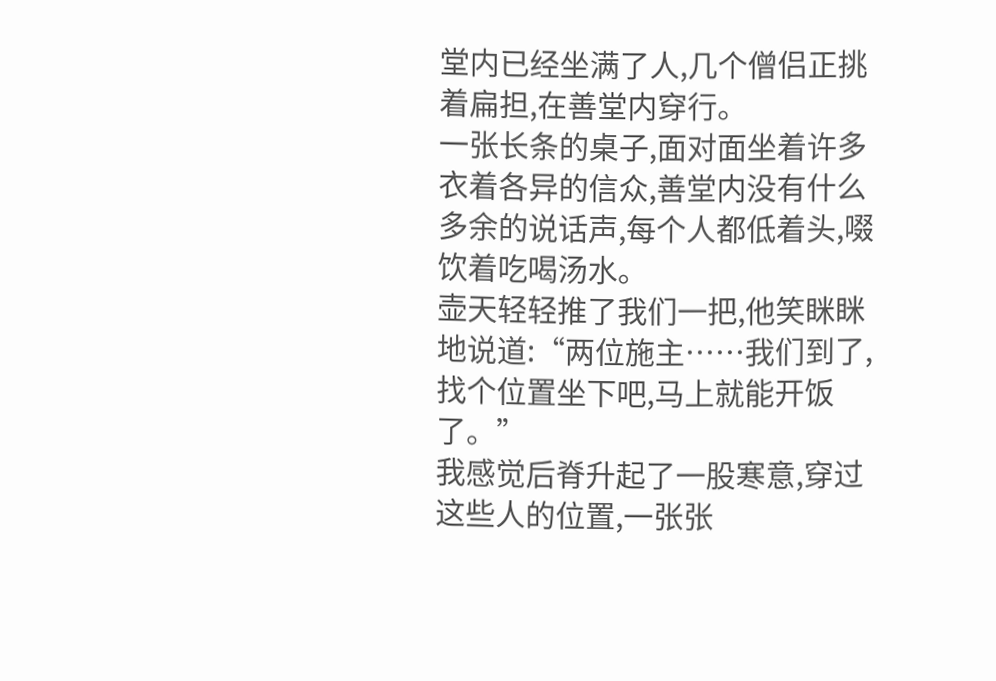堂内已经坐满了人,几个僧侣正挑着扁担,在善堂内穿行。
一张长条的桌子,面对面坐着许多衣着各异的信众,善堂内没有什么多余的说话声,每个人都低着头,啜饮着吃喝汤水。
壶天轻轻推了我们一把,他笑眯眯地说道:“两位施主……我们到了,找个位置坐下吧,马上就能开饭了。”
我感觉后脊升起了一股寒意,穿过这些人的位置,一张张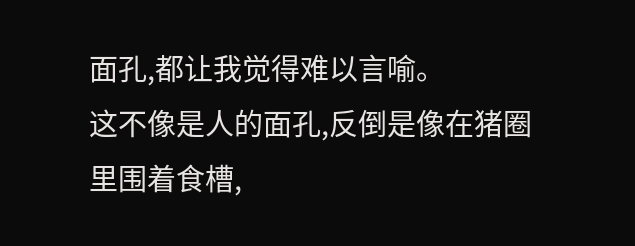面孔,都让我觉得难以言喻。
这不像是人的面孔,反倒是像在猪圈里围着食槽,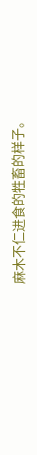麻木不仁进食的牲畜的样子。